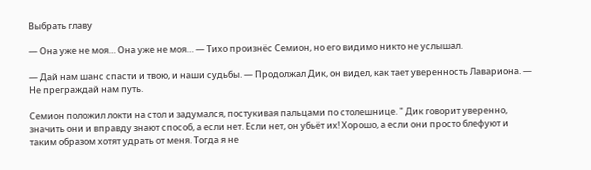Выбрать главу

— Она уже не моя… Она уже не моя… — Тихо произнёс Семион, но его видимо никто не услышал.

— Дай нам шанс спасти и твою, и наши судьбы. — Продолжал Дик, он видел, как тает уверенность Лавариона. — Не преграждай нам путь.

Семион положил локти на стол и задумался, постукивая пальцами по столешнице. " Дик говорит уверенно, значить они и вправду знают способ, а если нет. Если нет, он убьёт их! Хорошо, а если они просто блефуют и таким образом хотят удрать от меня. Тогда я не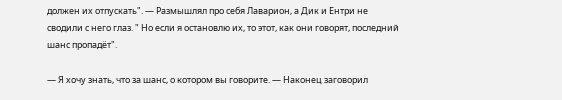должен их отпускать". — Размышлял про себя Лаварион, а Дик и Ентри не сводили с него глаз. " Но если я остановлю их, то этот, как они говорят, последний шанс пропадёт".

— Я хочу знать, что за шанс, о котором вы говорите. — Наконец заговорил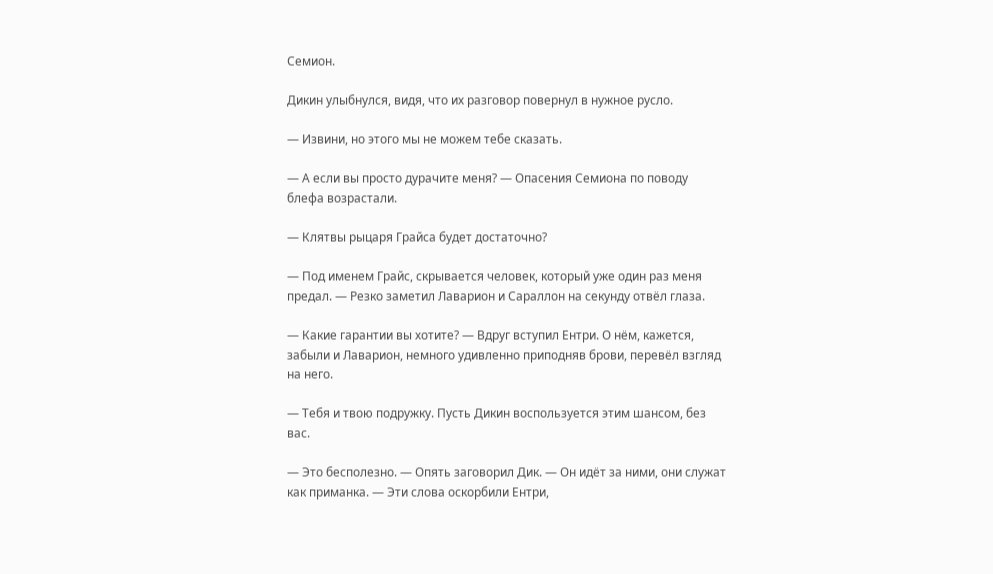Семион.

Дикин улыбнулся, видя, что их разговор повернул в нужное русло.

— Извини, но этого мы не можем тебе сказать.

— А если вы просто дурачите меня? — Опасения Семиона по поводу блефа возрастали.

— Клятвы рыцаря Грайса будет достаточно?

— Под именем Грайс, скрывается человек, который уже один раз меня предал. — Резко заметил Лаварион и Сараллон на секунду отвёл глаза.

— Какие гарантии вы хотите? — Вдруг вступил Ентри. О нём, кажется, забыли и Лаварион, немного удивленно приподняв брови, перевёл взгляд на него.

— Тебя и твою подружку. Пусть Дикин воспользуется этим шансом, без вас.

— Это бесполезно. — Опять заговорил Дик. — Он идёт за ними, они служат как приманка. — Эти слова оскорбили Ентри,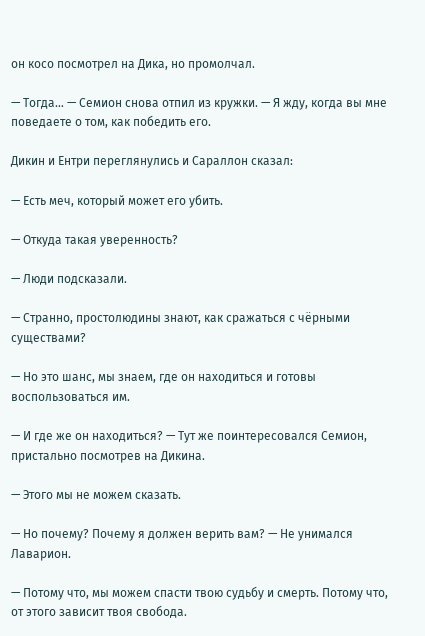он косо посмотрел на Дика, но промолчал.

— Тогда… — Семион снова отпил из кружки. — Я жду, когда вы мне поведаете о том, как победить его.

Дикин и Ентри переглянулись и Сараллон сказал:

— Есть меч, который может его убить.

— Откуда такая уверенность?

— Люди подсказали.

— Странно, простолюдины знают, как сражаться с чёрными существами?

— Но это шанс, мы знаем, где он находиться и готовы воспользоваться им.

— И где же он находиться? — Тут же поинтересовался Семион, пристально посмотрев на Дикина.

— Этого мы не можем сказать.

— Но почему? Почему я должен верить вам? — Не унимался Лаварион.

— Потому что, мы можем спасти твою судьбу и смерть. Потому что, от этого зависит твоя свобода.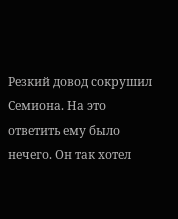Резкий довод сокрушил Семиона. На это ответить ему было нечего. Он так хотел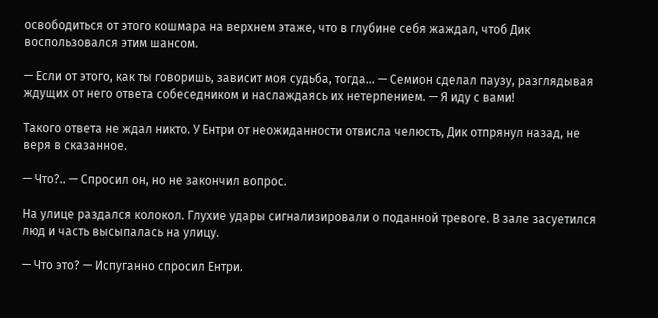освободиться от этого кошмара на верхнем этаже, что в глубине себя жаждал, чтоб Дик воспользовался этим шансом.

— Если от этого, как ты говоришь, зависит моя судьба, тогда… — Семион сделал паузу, разглядывая ждущих от него ответа собеседником и наслаждаясь их нетерпением. — Я иду с вами!

Такого ответа не ждал никто. У Ентри от неожиданности отвисла челюсть, Дик отпрянул назад, не веря в сказанное.

— Что?.. — Спросил он, но не закончил вопрос.

На улице раздался колокол. Глухие удары сигнализировали о поданной тревоге. В зале засуетился люд и часть высыпалась на улицу.

— Что это? — Испуганно спросил Ентри.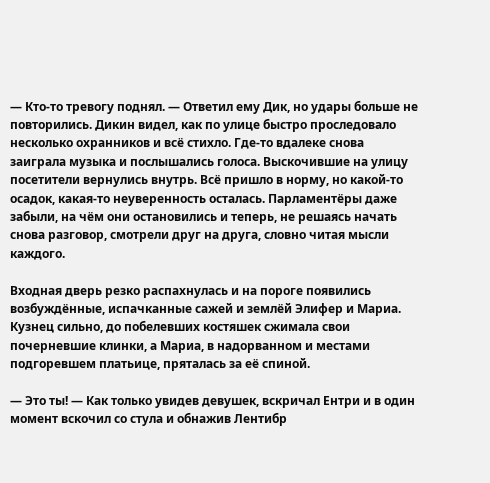— Кто-то тревогу поднял. — Ответил ему Дик, но удары больше не повторились. Дикин видел, как по улице быстро проследовало несколько охранников и всё стихло. Где-то вдалеке снова заиграла музыка и послышались голоса. Выскочившие на улицу посетители вернулись внутрь. Всё пришло в норму, но какой-то осадок, какая-то неуверенность осталась. Парламентёры даже забыли, на чём они остановились и теперь, не решаясь начать снова разговор, смотрели друг на друга, словно читая мысли каждого.

Входная дверь резко распахнулась и на пороге появились возбуждённые, испачканные сажей и землёй Элифер и Мариа. Кузнец сильно, до побелевших костяшек сжимала свои почерневшие клинки, а Мариа, в надорванном и местами подгоревшем платьице, пряталась за её спиной.

— Это ты! — Как только увидев девушек, вскричал Ентри и в один момент вскочил со стула и обнажив Лентибр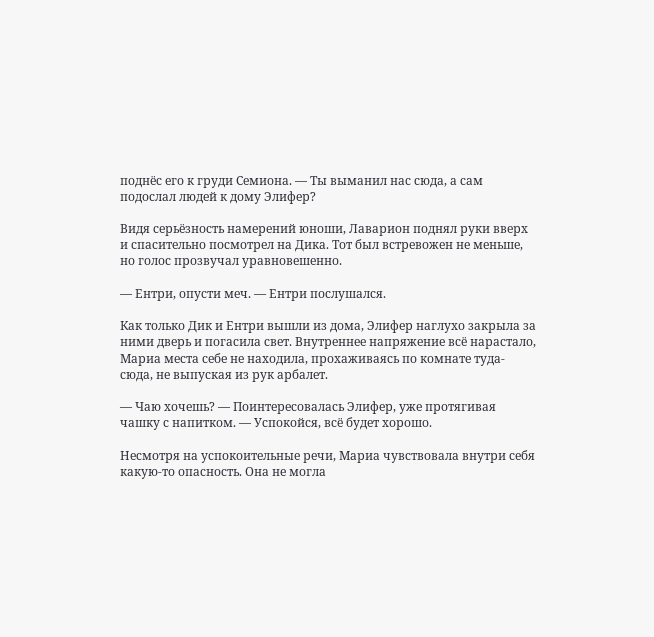поднёс его к груди Семиона. — Ты выманил нас сюда, а сам подослал людей к дому Элифер?

Видя серьёзность намерений юноши, Лаварион поднял руки вверх и спасительно посмотрел на Дика. Тот был встревожен не меньше, но голос прозвучал уравновешенно.

— Ентри, опусти меч. — Ентри послушался.

Как только Дик и Ентри вышли из дома, Элифер наглухо закрыла за ними дверь и погасила свет. Внутреннее напряжение всё нарастало, Мариа места себе не находила, прохаживаясь по комнате туда-сюда, не выпуская из рук арбалет.

— Чаю хочешь? — Поинтересовалась Элифер, уже протягивая чашку с напитком. — Успокойся, всё будет хорошо.

Несмотря на успокоительные речи, Мариа чувствовала внутри себя какую-то опасность. Она не могла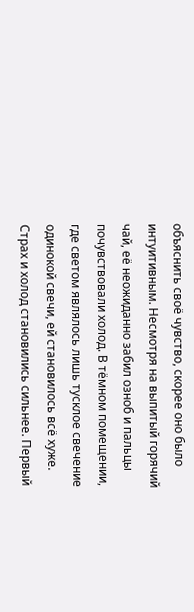объяснить своё чувство, скорее оно было интуитивным. Несмотря на выпитый горячий чай, её неожиданно забил озноб и пальцы почувствовали холод. В тёмном помещении, где светом являлось лишь тусклое свечение одинокой свечи, ей становилось всё хуже. Страх и холод становились сильнее. Первый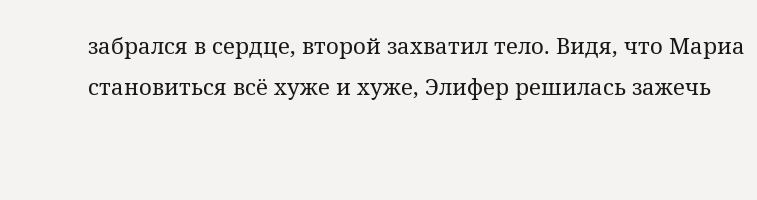забрался в сердце, второй захватил тело. Видя, что Мариа становиться всё хуже и хуже, Элифер решилась зажечь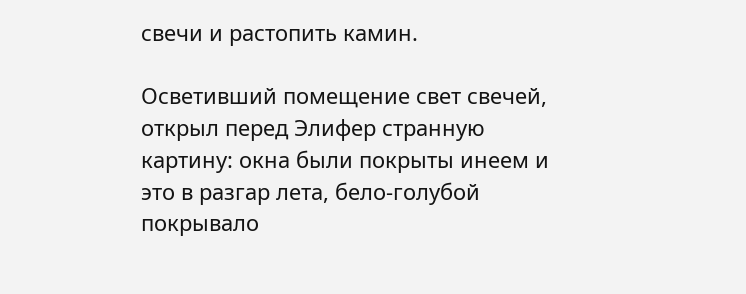свечи и растопить камин.

Осветивший помещение свет свечей, открыл перед Элифер странную картину: окна были покрыты инеем и это в разгар лета, бело-голубой покрывало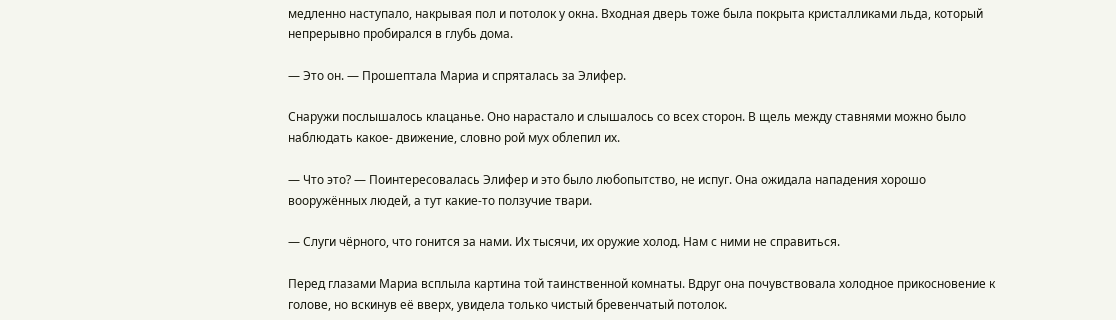медленно наступало, накрывая пол и потолок у окна. Входная дверь тоже была покрыта кристалликами льда, который непрерывно пробирался в глубь дома.

— Это он. — Прошептала Мариа и спряталась за Элифер.

Снаружи послышалось клацанье. Оно нарастало и слышалось со всех сторон. В щель между ставнями можно было наблюдать какое- движение, словно рой мух облепил их.

— Что это? — Поинтересовалась Элифер и это было любопытство, не испуг. Она ожидала нападения хорошо вооружённых людей, а тут какие-то ползучие твари.

— Слуги чёрного, что гонится за нами. Их тысячи, их оружие холод. Нам с ними не справиться.

Перед глазами Мариа всплыла картина той таинственной комнаты. Вдруг она почувствовала холодное прикосновение к голове, но вскинув её вверх, увидела только чистый бревенчатый потолок.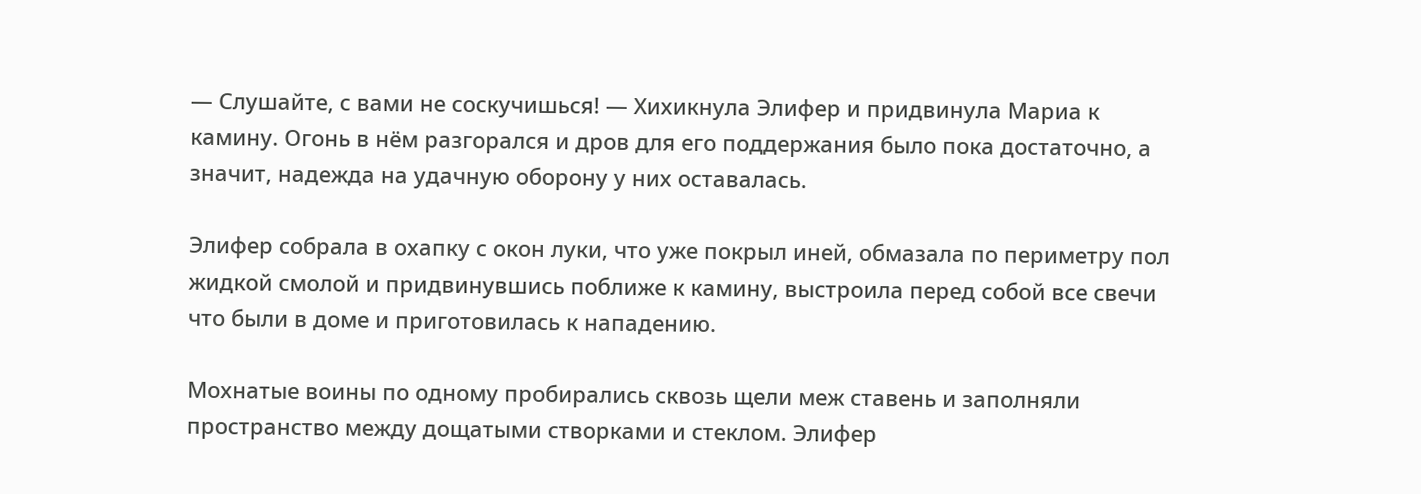— Слушайте, с вами не соскучишься! — Хихикнула Элифер и придвинула Мариа к камину. Огонь в нём разгорался и дров для его поддержания было пока достаточно, а значит, надежда на удачную оборону у них оставалась.

Элифер собрала в охапку с окон луки, что уже покрыл иней, обмазала по периметру пол жидкой смолой и придвинувшись поближе к камину, выстроила перед собой все свечи что были в доме и приготовилась к нападению.

Мохнатые воины по одному пробирались сквозь щели меж ставень и заполняли пространство между дощатыми створками и стеклом. Элифер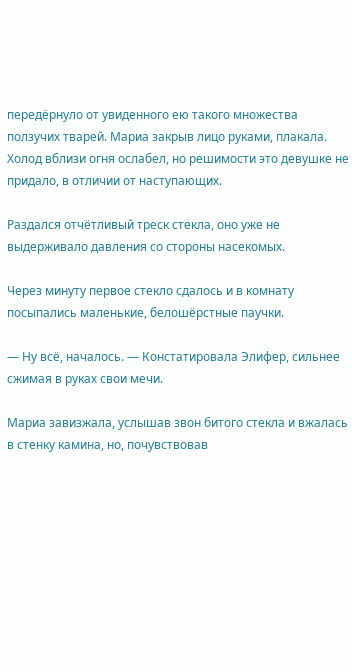передёрнуло от увиденного ею такого множества ползучих тварей. Мариа закрыв лицо руками, плакала. Холод вблизи огня ослабел, но решимости это девушке не придало, в отличии от наступающих.

Раздался отчётливый треск стекла, оно уже не выдерживало давления со стороны насекомых.

Через минуту первое стекло сдалось и в комнату посыпались маленькие, белошёрстные паучки.

— Ну всё, началось. — Констатировала Элифер, сильнее сжимая в руках свои мечи.

Мариа завизжала, услышав звон битого стекла и вжалась в стенку камина, но, почувствовав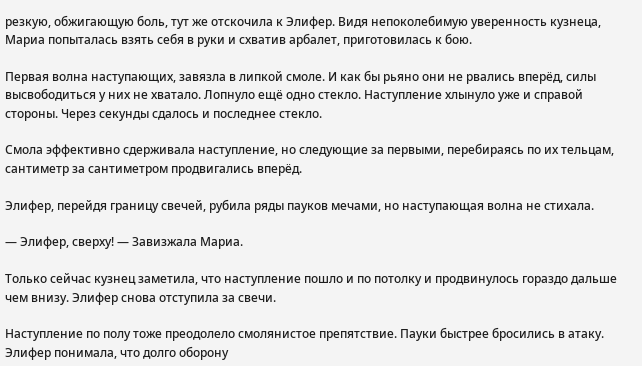резкую, обжигающую боль, тут же отскочила к Элифер. Видя непоколебимую уверенность кузнеца, Мариа попыталась взять себя в руки и схватив арбалет, приготовилась к бою.

Первая волна наступающих, завязла в липкой смоле. И как бы рьяно они не рвались вперёд, силы высвободиться у них не хватало. Лопнуло ещё одно стекло. Наступление хлынуло уже и справой стороны. Через секунды сдалось и последнее стекло.

Смола эффективно сдерживала наступление, но следующие за первыми, перебираясь по их тельцам, сантиметр за сантиметром продвигались вперёд.

Элифер, перейдя границу свечей, рубила ряды пауков мечами, но наступающая волна не стихала.

— Элифер, сверху! — Завизжала Мариа.

Только сейчас кузнец заметила, что наступление пошло и по потолку и продвинулось гораздо дальше чем внизу. Элифер снова отступила за свечи.

Наступление по полу тоже преодолело смолянистое препятствие. Пауки быстрее бросились в атаку. Элифер понимала, что долго оборону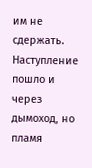им не сдержать. Наступление пошло и через дымоход, но пламя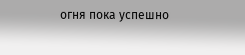огня пока успешно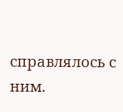справлялось с ним.